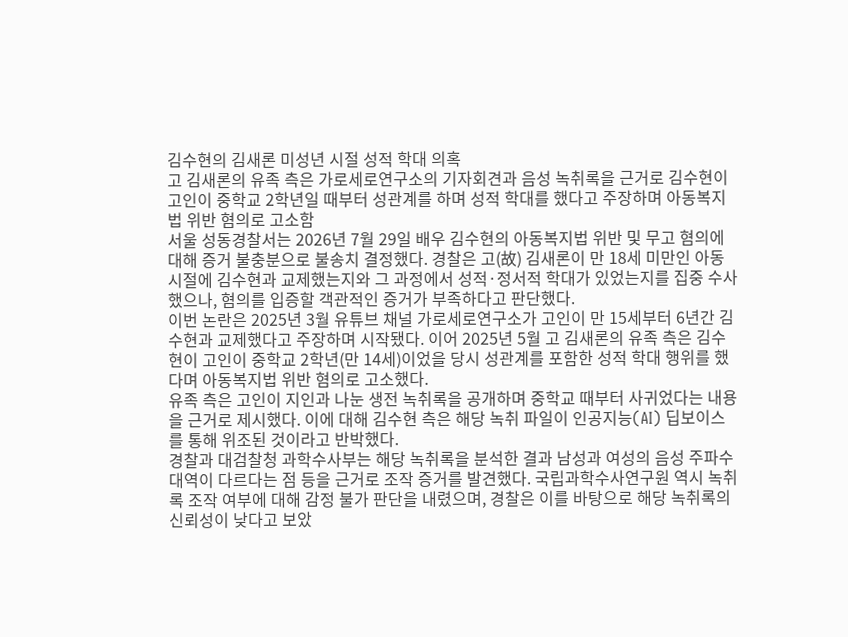김수현의 김새론 미성년 시절 성적 학대 의혹
고 김새론의 유족 측은 가로세로연구소의 기자회견과 음성 녹취록을 근거로 김수현이 고인이 중학교 2학년일 때부터 성관계를 하며 성적 학대를 했다고 주장하며 아동복지법 위반 혐의로 고소함
서울 성동경찰서는 2026년 7월 29일 배우 김수현의 아동복지법 위반 및 무고 혐의에 대해 증거 불충분으로 불송치 결정했다. 경찰은 고(故) 김새론이 만 18세 미만인 아동 시절에 김수현과 교제했는지와 그 과정에서 성적·정서적 학대가 있었는지를 집중 수사했으나, 혐의를 입증할 객관적인 증거가 부족하다고 판단했다.
이번 논란은 2025년 3월 유튜브 채널 가로세로연구소가 고인이 만 15세부터 6년간 김수현과 교제했다고 주장하며 시작됐다. 이어 2025년 5월 고 김새론의 유족 측은 김수현이 고인이 중학교 2학년(만 14세)이었을 당시 성관계를 포함한 성적 학대 행위를 했다며 아동복지법 위반 혐의로 고소했다.
유족 측은 고인이 지인과 나눈 생전 녹취록을 공개하며 중학교 때부터 사귀었다는 내용을 근거로 제시했다. 이에 대해 김수현 측은 해당 녹취 파일이 인공지능(AI) 딥보이스를 통해 위조된 것이라고 반박했다.
경찰과 대검찰청 과학수사부는 해당 녹취록을 분석한 결과 남성과 여성의 음성 주파수 대역이 다르다는 점 등을 근거로 조작 증거를 발견했다. 국립과학수사연구원 역시 녹취록 조작 여부에 대해 감정 불가 판단을 내렸으며, 경찰은 이를 바탕으로 해당 녹취록의 신뢰성이 낮다고 보았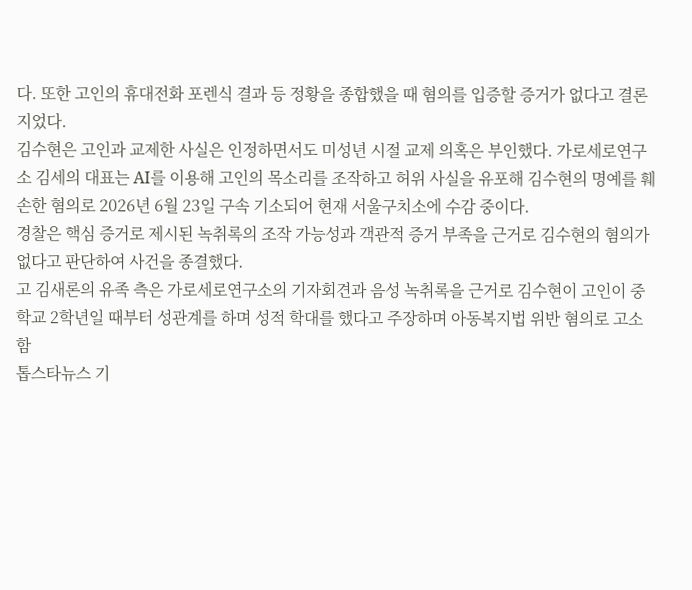다. 또한 고인의 휴대전화 포렌식 결과 등 정황을 종합했을 때 혐의를 입증할 증거가 없다고 결론지었다.
김수현은 고인과 교제한 사실은 인정하면서도 미성년 시절 교제 의혹은 부인했다. 가로세로연구소 김세의 대표는 AI를 이용해 고인의 목소리를 조작하고 허위 사실을 유포해 김수현의 명예를 훼손한 혐의로 2026년 6월 23일 구속 기소되어 현재 서울구치소에 수감 중이다.
경찰은 핵심 증거로 제시된 녹취록의 조작 가능성과 객관적 증거 부족을 근거로 김수현의 혐의가 없다고 판단하여 사건을 종결했다.
고 김새론의 유족 측은 가로세로연구소의 기자회견과 음성 녹취록을 근거로 김수현이 고인이 중학교 2학년일 때부터 성관계를 하며 성적 학대를 했다고 주장하며 아동복지법 위반 혐의로 고소함
톱스타뉴스 기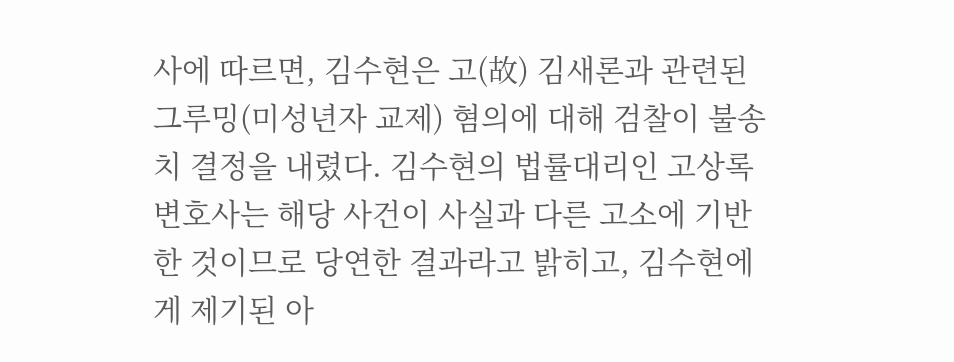사에 따르면, 김수현은 고(故) 김새론과 관련된 그루밍(미성년자 교제) 혐의에 대해 검찰이 불송치 결정을 내렸다. 김수현의 법률대리인 고상록 변호사는 해당 사건이 사실과 다른 고소에 기반한 것이므로 당연한 결과라고 밝히고, 김수현에게 제기된 아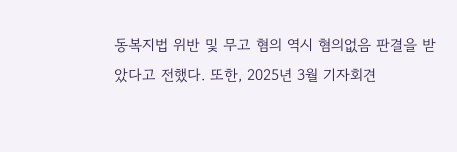동복지법 위반 및 무고 혐의 역시 혐의없음 판결을 받았다고 전했다. 또한, 2025년 3월 기자회견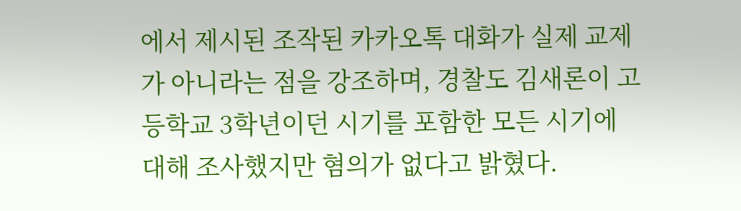에서 제시된 조작된 카카오톡 대화가 실제 교제가 아니라는 점을 강조하며, 경찰도 김새론이 고등학교 3학년이던 시기를 포함한 모든 시기에 대해 조사했지만 혐의가 없다고 밝혔다.